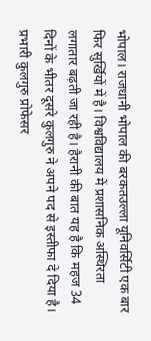भोपाल। राजधानी भोपाल की बरकतउल्ला यूनिवर्सिटी एक बार फिर सुर्खियों में है। विश्वविद्यालय में प्रशासनिक अस्थिरता लगातार बढ़ती जा रही है। हैरानी की बात यह है कि महज 34 दिनों के भीतर दूसरे कुलगुरु ने अपने पद से इस्तीफा दे दिया है।
प्रभारी कुलगुरु प्रोफेसर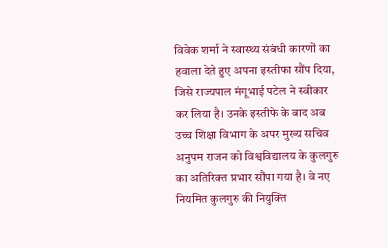विवेक शर्मा ने स्वास्थ्य संबंधी कारणों का हवाला देते हुए अपना इस्तीफा सौंप दिया, जिसे राज्यपाल मंगूभाई पटेल ने स्वीकार कर लिया है। उनके इस्तीफे के बाद अब उच्च शिक्षा विभाग के अपर मुख्य सचिव अनुपम राजन को विश्वविद्यालय के कुलगुरु का अतिरिक्त प्रभार सौंपा गया है। वे नए नियमित कुलगुरु की नियुक्ति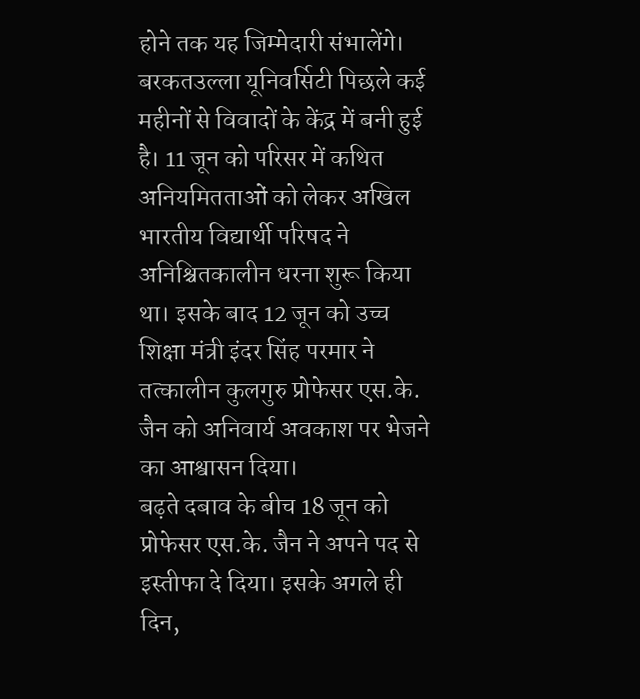होने तक यह जिम्मेदारी संभालेंगे।
बरकतउल्ला यूनिवर्सिटी पिछले कई महीनों से विवादों के केंद्र में बनी हुई है। 11 जून को परिसर में कथित अनियमितताओं को लेकर अखिल भारतीय विद्यार्थी परिषद ने अनिश्चितकालीन धरना शुरू किया था। इसके बाद 12 जून को उच्च शिक्षा मंत्री इंदर सिंह परमार ने तत्कालीन कुलगुरु प्रोफेसर एस.के. जैन को अनिवार्य अवकाश पर भेजने का आश्वासन दिया।
बढ़ते दबाव के बीच 18 जून को प्रोफेसर एस.के. जैन ने अपने पद से इस्तीफा दे दिया। इसके अगले ही दिन,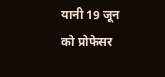यानी 19 जून को प्रोफेसर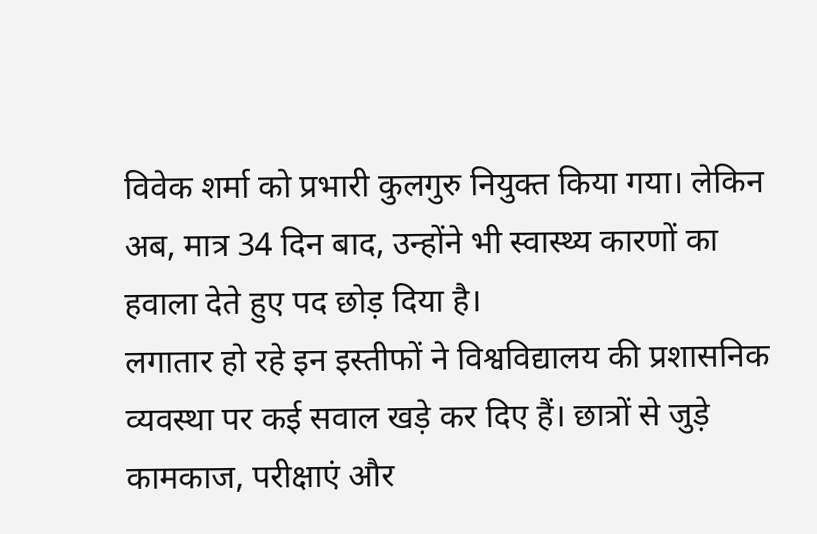विवेक शर्मा को प्रभारी कुलगुरु नियुक्त किया गया। लेकिन अब, मात्र 34 दिन बाद, उन्होंने भी स्वास्थ्य कारणों का हवाला देते हुए पद छोड़ दिया है।
लगातार हो रहे इन इस्तीफों ने विश्वविद्यालय की प्रशासनिक व्यवस्था पर कई सवाल खड़े कर दिए हैं। छात्रों से जुड़े कामकाज, परीक्षाएं और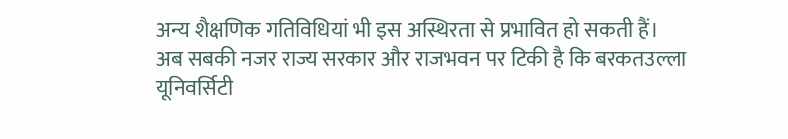अन्य शैक्षणिक गतिविधियां भी इस अस्थिरता से प्रभावित हो सकती हैं।
अब सबकी नजर राज्य सरकार और राजभवन पर टिकी है कि बरकतउल्ला यूनिवर्सिटी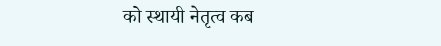को स्थायी नेतृत्व कब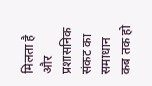मिलता है और प्रशासनिक संकट का समाधान कब तक हो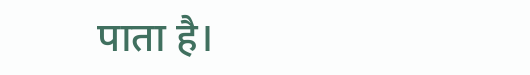पाता है।